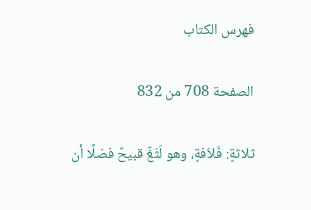فهرس الكتاب

الصفحة 708 من 832

ثلاثةٍ: فَلاَفةٍ، وهو لَثَغٌ قبيحٌ فضلًا أن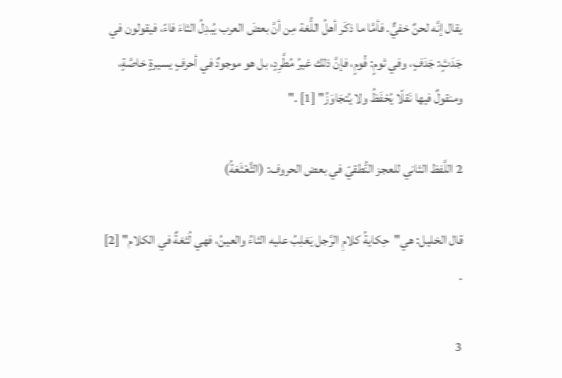يقال إنَّه لحنٌ خفيٌّ. فأمَّا ما ذكَر أهلُ اللُّغة مِن أنَّ بعضَ العرب يُبدِلُ الثاءَ فاءً، فيقولون في جَدَثٍ: جَدَفٍ، وفي ثومٍ: فُومٍ، فإنَّ ذلك غيرُ مُطَّرِدٍ، بل هو موجودٌ في أحرفٍ يسيرةٍ خاصَّةٍ، ومنقولٌ فيها نَقلًا يُحْفَظُ ولا يُتجَاوَزُ" [1] ."

2 اللَّفظ الثاني للعجز النُّطقيّ في بعض الحروف: (الثَّعْثَعَةُ)

قال الخليل: هي"حِكايةُ كلامِ الرَّجل يَغلِبُ عليه الثاءُ والعينُ، فهي لُثغةٌ في الكلام" [2] .

3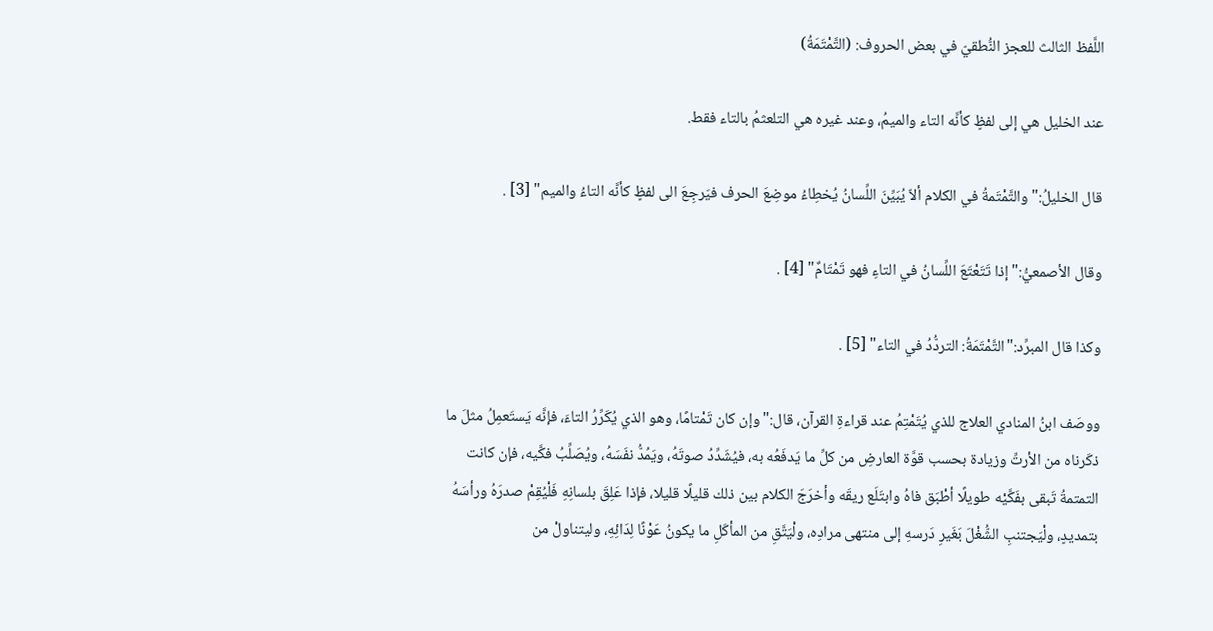اللَّفظ الثالث للعجز النُّطقيّ في بعض الحروف: (التَّمْتَمَةُ)

عند الخليل هي إلى لفظٍ كأنَّه التاء والميمُ، وعند غيره هي التلعثمُ بالتاء فقط.

قال الخليلُ:"والتَّمْتَمةُ في الكلام ألاّ يُبَيِّنَ اللِّسانُ يُخطِاءُ موضِعَ الحرف فيَرجِعَ الى لفظٍ كأنَّه التاءُ والميم" [3] .

وقال الأصمعيُّ:"إذا تَتَعْتَعَ اللِّسانُ في التاءِ فهو تَمْتَامٌ" [4] .

وكذا قال المبرِّد:"التَّمْتَمَةُ: التردُّدُ في التاء" [5] .

ووصَف ابنُ المنادي العلاج للذي يُتَمْتِمُ عند قراءةِ القرآن، قال:"وإن كان تَمْتامًا، وهو الذي يُكَرِّرُ التاءَ، فإنَّه يَستَعمِلُ مثلَ ما ذكَرناه من الأرتِّ وزيادة بحسب قوَّة العارضِ من كلِّ ما يَدفَعُه به، فيُشَدِّدُ صوتَهُ، ويَمُدُّ نفَسَهُ، ويُصَلِّبُ فكَّيه، فإن كانت التمتمةُ تَبقى بفَكَّيْه طويلًا أطْبَق فاهُ وابتَلَع ريقَه وأخرَجَ الكلام بين ذلك قليلًا قليلا، فإذا عَلِقَ بلسانِهِ فَلْيُقِمْ صدرَهُ ورأسَهُ بتمديدٍ، ولْيَجتنبِ الشُّغْلَ بَغَيرِ دَرسهِ إلى منتهى مرادِه، ولْيَتَّقِ من المأكَلِ ما يكونُ عَوْنًا لِدَائِهِ، وليتناولْ من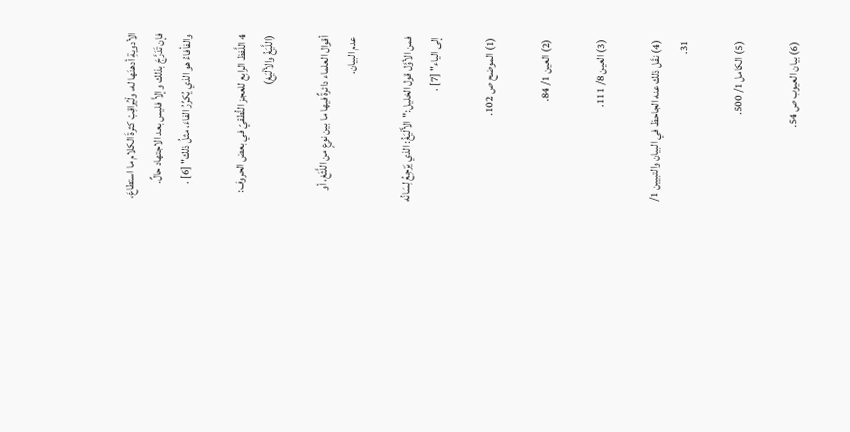الأدويةِ أدهنَها له، ولْيُراقِبْ كثرةَ الكلام ما استطاعَ، فإن تَدَرَّجَ بذلك وإلاَّ فليس بعد الاجتهاد حالٌ. والفأفاءُ هو الذي يُكرِّرُ الفاءَ، مثلُ ذلك" [6] .

4 اللَّفظ الرابع للعجز النُّطقيّ في بعض الحروف: (اللَّيَغُ والألْيَغ)

أقوال العلماء دائرةٌ فيها ما بين نوعٍ من اللَّثَغ، أو عدم البيان.

فمن الأوَّل قول الخليل:"الأَلْيَغُ: الذي يَرْجِعُ لِسَانُه إلى الياء" [7] .

(1) الموضح ص 102.

(2) العين 1/ 84.

(3) العين 8/ 111.

(4) نقَل ذلك عنه الجاحظ في البيان والتبيين 1/ 31.

(5) الكامل 1/ 500.

(6) بيان العيوب ص 54.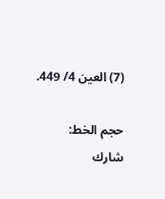(7) العين 4/ 449.

حجم الخط:
شارك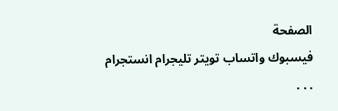الصفحة
فيسبوك واتساب تويتر تليجرام انستجرام
. . .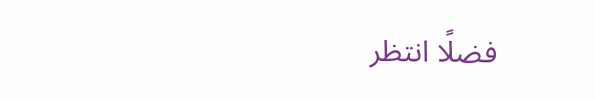فضلًا انتظر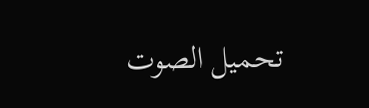تحميل الصوت